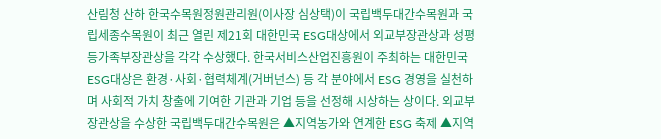산림청 산하 한국수목원정원관리원(이사장 심상택)이 국립백두대간수목원과 국립세종수목원이 최근 열린 제21회 대한민국 ESG대상에서 외교부장관상과 성평등가족부장관상을 각각 수상했다. 한국서비스산업진흥원이 주최하는 대한민국 ESG대상은 환경·사회·협력체계(거버넌스) 등 각 분야에서 ESG 경영을 실천하며 사회적 가치 창출에 기여한 기관과 기업 등을 선정해 시상하는 상이다. 외교부장관상을 수상한 국립백두대간수목원은 ▲지역농가와 연계한 ESG 축제 ▲지역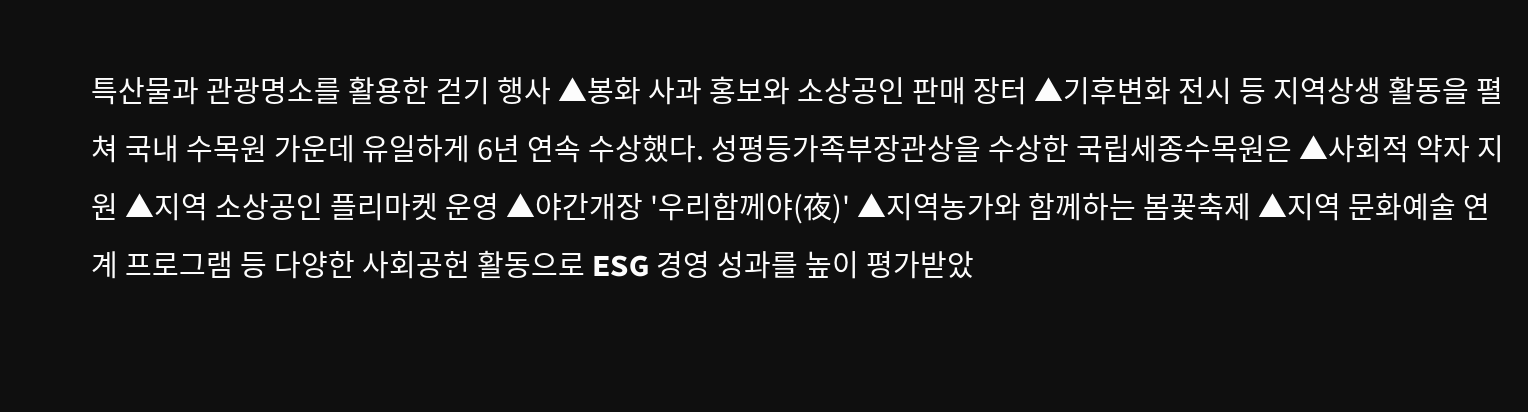특산물과 관광명소를 활용한 걷기 행사 ▲봉화 사과 홍보와 소상공인 판매 장터 ▲기후변화 전시 등 지역상생 활동을 펼쳐 국내 수목원 가운데 유일하게 6년 연속 수상했다. 성평등가족부장관상을 수상한 국립세종수목원은 ▲사회적 약자 지원 ▲지역 소상공인 플리마켓 운영 ▲야간개장 '우리함께야(夜)' ▲지역농가와 함께하는 봄꽃축제 ▲지역 문화예술 연계 프로그램 등 다양한 사회공헌 활동으로 ESG 경영 성과를 높이 평가받았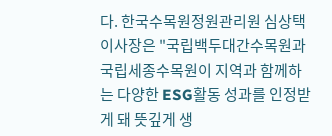다. 한국수목원정원관리원 심상택 이사장은 "국립백두대간수목원과 국립세종수목원이 지역과 함께하는 다양한 ESG활동 성과를 인정받게 돼 뜻깊게 생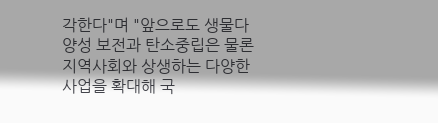각한다"며 "앞으로도 생물다양성 보전과 탄소중립은 물론 지역사회와 상생하는 다양한 사업을 확대해 국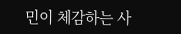민이 체감하는 사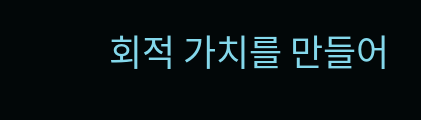회적 가치를 만들어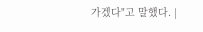가겠다"고 말했다. |